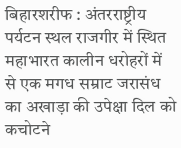बिहारशरीफ : अंतरराष्ट्रीय पर्यटन स्थल राजगीर में स्थित महाभारत कालीन धरोहरों में से एक मगध सम्राट जरासंध का अखाड़ा की उपेक्षा दिल को कचोटने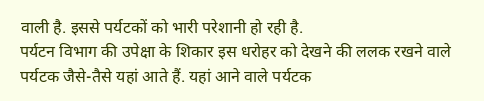वाली है. इससे पर्यटकों को भारी परेशानी हो रही है.
पर्यटन विभाग की उपेक्षा के शिकार इस धरोहर को देखने की ललक रखने वाले पर्यटक जैसे-तैसे यहां आते हैं. यहां आने वाले पर्यटक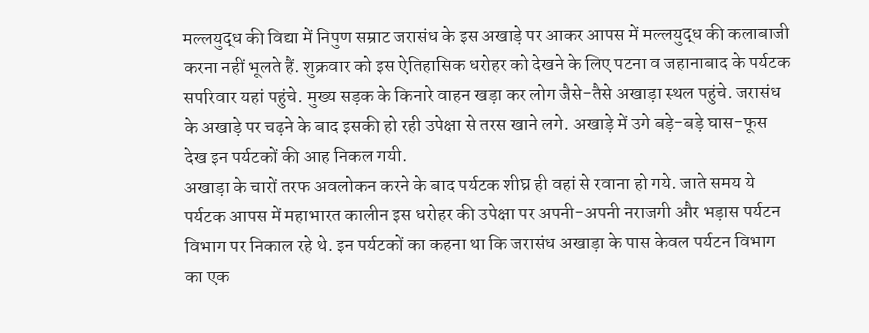मल्लयुद्ध की विद्या में निपुण सम्राट जरासंध के इस अखाड़े पर आकर आपस में मल्लयुद्ध की कलाबाजी करना नहीं भूलते हैं. शुक्रवार को इस ऐतिहासिक धरोहर को देखने के लिए पटना व जहानाबाद के पर्यटक सपरिवार यहां पहुंचे. मुख्य सड़क के किनारे वाहन खड़ा कर लोग जैसे-तैसे अखाड़ा स्थल पहुंचे. जरासंध के अखाड़े पर चढ़ने के बाद इसकी हो रही उपेक्षा से तरस खाने लगे. अखाड़े में उगे बड़े-बड़े घास-फूस देख इन पर्यटकों की आह निकल गयी.
अखाड़ा के चारों तरफ अवलोकन करने के बाद पर्यटक शीघ्र ही वहां से रवाना हो गये. जाते समय ये पर्यटक आपस में महाभारत कालीन इस धरोहर की उपेक्षा पर अपनी-अपनी नराजगी और भड़ास पर्यटन विभाग पर निकाल रहे थे. इन पर्यटकों का कहना था कि जरासंध अखाड़ा के पास केवल पर्यटन विभाग का एक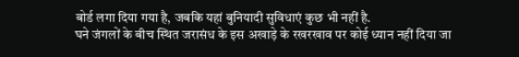बोर्ड लगा दिया गया है, जबकि यहां बुनियादी सुविधाएं कुछ भी नहीं है.
घने जंगलों के बीच स्थित जरासंध के इस अखाड़े के रखरखाव पर कोई ध्यान नहीं दिया जा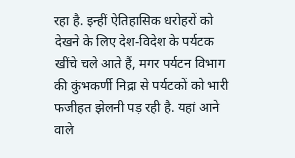रहा है. इन्हीं ऐतिहासिक धरोहरों को देखने के लिए देश-विदेश के पर्यटक खींचे चले आते हैं, मगर पर्यटन विभाग की कुंभकर्णी निद्रा से पर्यटकों को भारी फजीहत झेलनी पड़ रही है. यहां आने वाले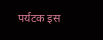पर्यटक इस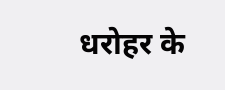धरोहर के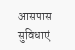आसपास सुविधाएं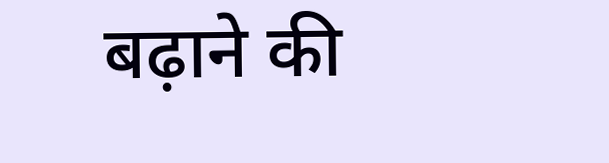बढ़ाने की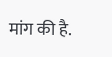मांग की है.